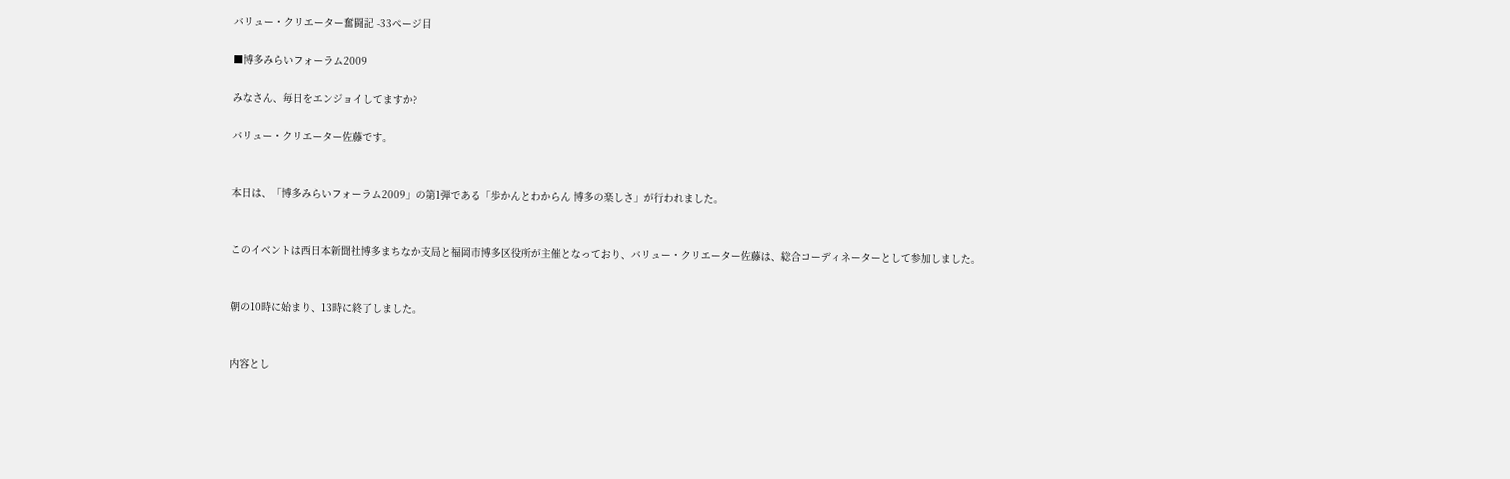バリュー・クリエーター奮闘記 -33ページ目

■博多みらいフォーラム2009

みなさん、毎日をエンジョイしてますか?

バリュー・クリエーター佐藤です。


本日は、「博多みらいフォーラム2009」の第1弾である「歩かんとわからん 博多の楽しさ」が行われました。


このイベントは西日本新聞社博多まちなか支局と福岡市博多区役所が主催となっており、バリュー・クリエーター佐藤は、総合コーディネーターとして参加しました。


朝の10時に始まり、13時に終了しました。


内容とし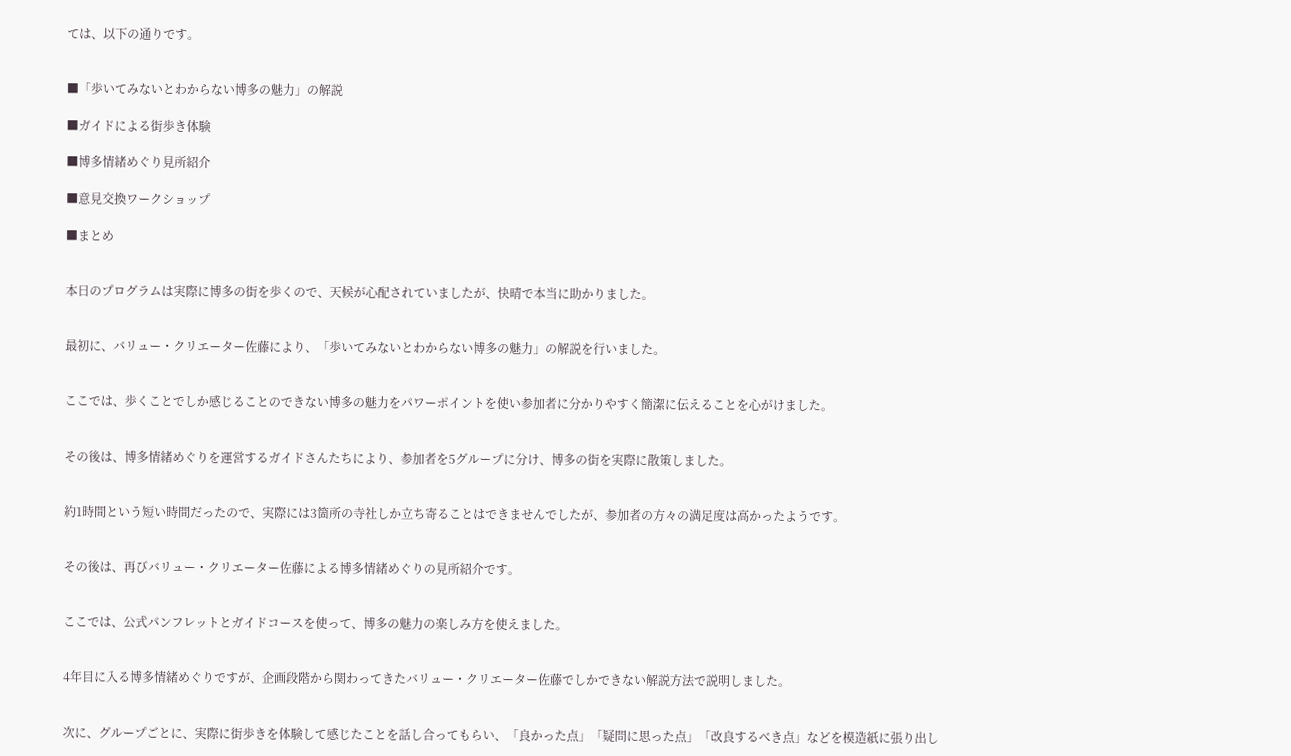ては、以下の通りです。


■「歩いてみないとわからない博多の魅力」の解説

■ガイドによる街歩き体験

■博多情緒めぐり見所紹介

■意見交換ワークショップ

■まとめ


本日のプログラムは実際に博多の街を歩くので、天候が心配されていましたが、快晴で本当に助かりました。


最初に、バリュー・クリエーター佐藤により、「歩いてみないとわからない博多の魅力」の解説を行いました。


ここでは、歩くことでしか感じることのできない博多の魅力をパワーポイントを使い参加者に分かりやすく簡潔に伝えることを心がけました。


その後は、博多情緒めぐりを運営するガイドさんたちにより、参加者を5グループに分け、博多の街を実際に散策しました。


約1時間という短い時間だったので、実際には3箇所の寺社しか立ち寄ることはできませんでしたが、参加者の方々の満足度は高かったようです。


その後は、再びバリュー・クリエーター佐藤による博多情緒めぐりの見所紹介です。


ここでは、公式パンフレットとガイドコースを使って、博多の魅力の楽しみ方を使えました。


4年目に入る博多情緒めぐりですが、企画段階から関わってきたバリュー・クリエーター佐藤でしかできない解説方法で説明しました。


次に、グループごとに、実際に街歩きを体験して感じたことを話し合ってもらい、「良かった点」「疑問に思った点」「改良するべき点」などを模造紙に張り出し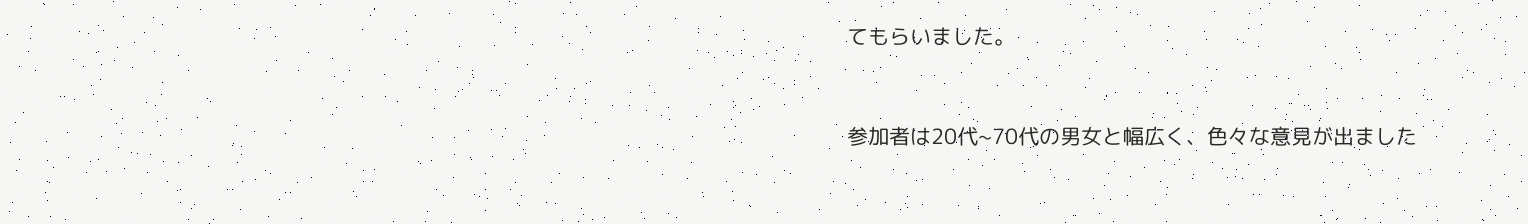てもらいました。


参加者は20代~70代の男女と幅広く、色々な意見が出ました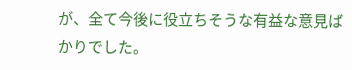が、全て今後に役立ちそうな有益な意見ばかりでした。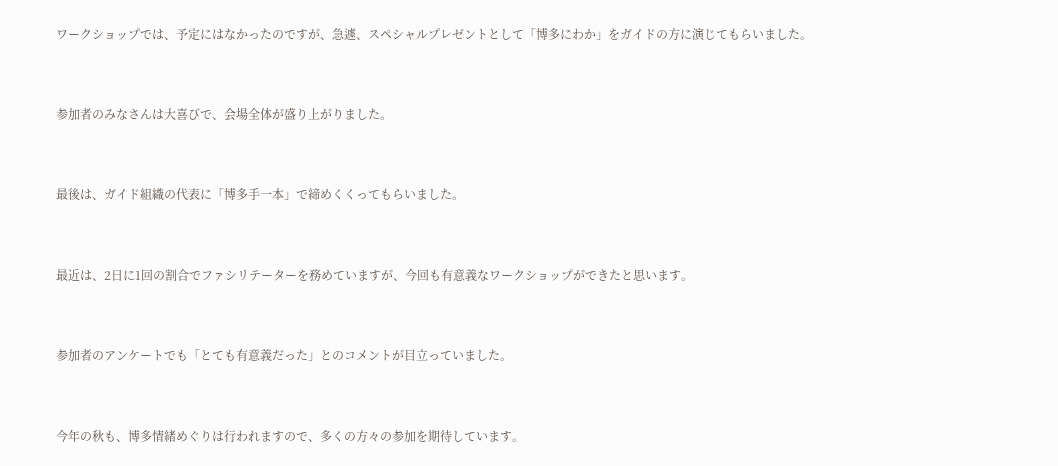ワークショップでは、予定にはなかったのですが、急遽、スペシャルプレゼントとして「博多にわか」をガイドの方に演じてもらいました。


参加者のみなさんは大喜びで、会場全体が盛り上がりました。


最後は、ガイド組織の代表に「博多手一本」で締めくくってもらいました。


最近は、2日に1回の割合でファシリテーターを務めていますが、今回も有意義なワークショップができたと思います。


参加者のアンケートでも「とても有意義だった」とのコメントが目立っていました。


今年の秋も、博多情緒めぐりは行われますので、多くの方々の参加を期待しています。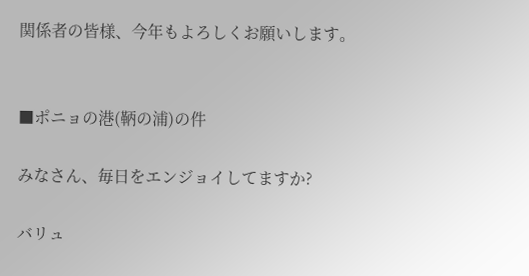関係者の皆様、今年もよろしくお願いします。


■ポニョの港(鞆の浦)の件

みなさん、毎日をエンジョイしてますか?

バリュ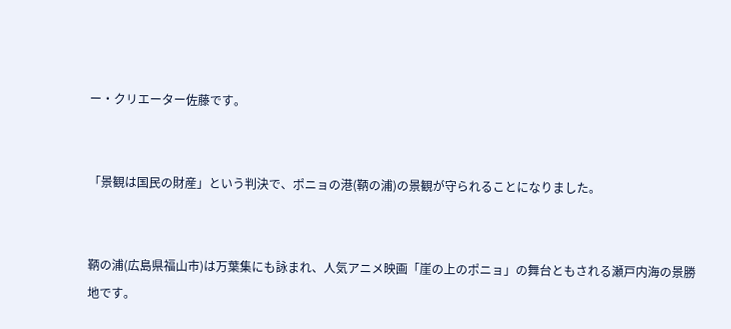ー・クリエーター佐藤です。


「景観は国民の財産」という判決で、ポニョの港(鞆の浦)の景観が守られることになりました。


鞆の浦(広島県福山市)は万葉集にも詠まれ、人気アニメ映画「崖の上のポニョ」の舞台ともされる瀬戸内海の景勝地です。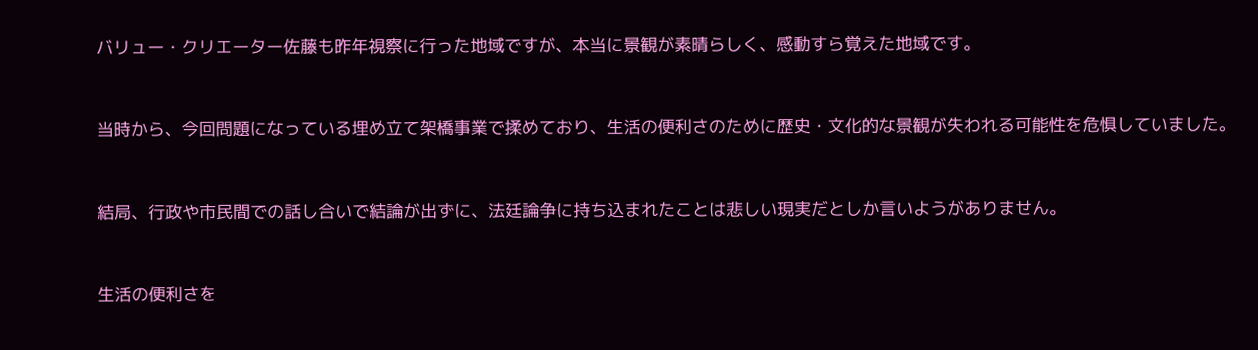バリュー・クリエーター佐藤も昨年視察に行った地域ですが、本当に景観が素晴らしく、感動すら覚えた地域です。


当時から、今回問題になっている埋め立て架橋事業で揉めており、生活の便利さのために歴史・文化的な景観が失われる可能性を危惧していました。


結局、行政や市民間での話し合いで結論が出ずに、法廷論争に持ち込まれたことは悲しい現実だとしか言いようがありません。


生活の便利さを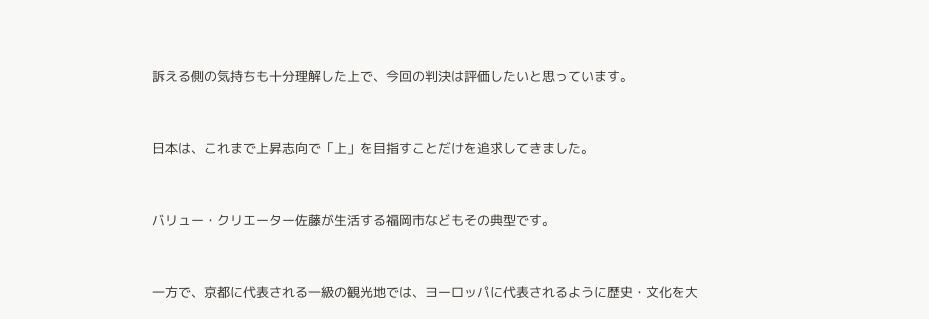訴える側の気持ちも十分理解した上で、今回の判決は評価したいと思っています。


日本は、これまで上昇志向で「上」を目指すことだけを追求してきました。


バリュー・クリエーター佐藤が生活する福岡市などもその典型です。


一方で、京都に代表される一級の観光地では、ヨーロッパに代表されるように歴史・文化を大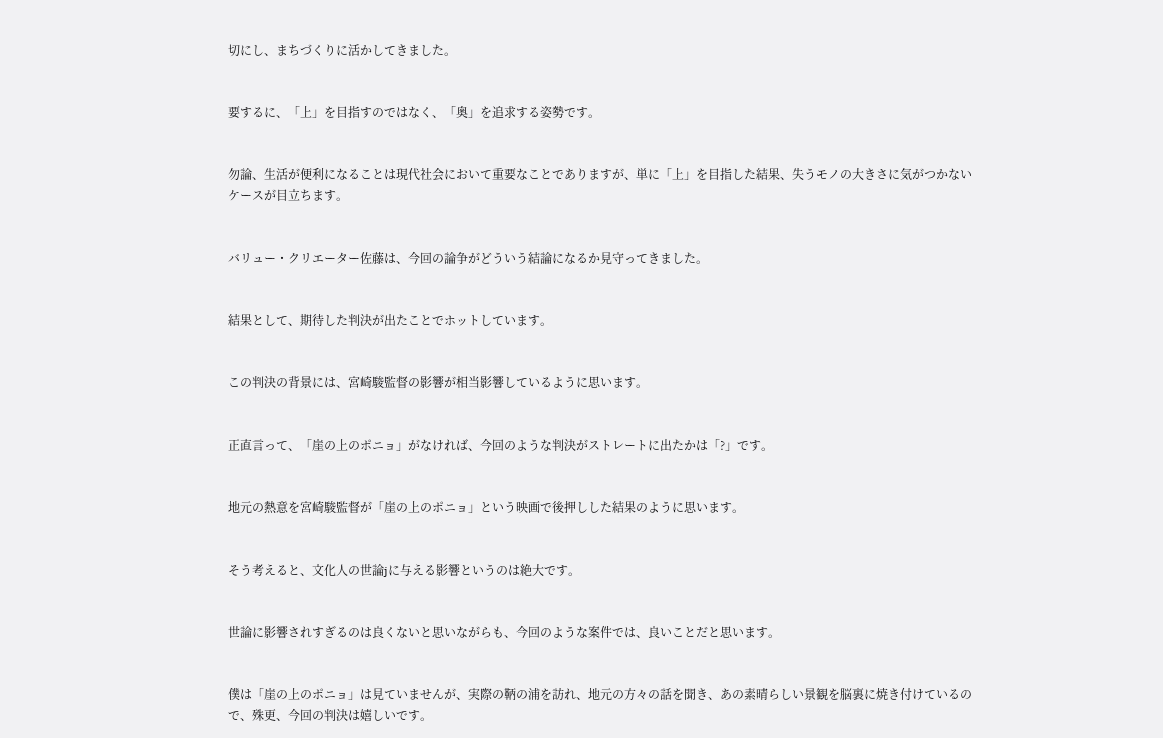切にし、まちづくりに活かしてきました。


要するに、「上」を目指すのではなく、「奥」を追求する姿勢です。


勿論、生活が便利になることは現代社会において重要なことでありますが、単に「上」を目指した結果、失うモノの大きさに気がつかないケースが目立ちます。


バリュー・クリエーター佐藤は、今回の論争がどういう結論になるか見守ってきました。


結果として、期待した判決が出たことでホットしています。


この判決の背景には、宮崎駿監督の影響が相当影響しているように思います。


正直言って、「崖の上のポニョ」がなければ、今回のような判決がストレートに出たかは「?」です。


地元の熱意を宮崎駿監督が「崖の上のポニョ」という映画で後押しした結果のように思います。


そう考えると、文化人の世論jに与える影響というのは絶大です。


世論に影響されすぎるのは良くないと思いながらも、今回のような案件では、良いことだと思います。


僕は「崖の上のポニョ」は見ていませんが、実際の鞆の浦を訪れ、地元の方々の話を聞き、あの素晴らしい景観を脳裏に焼き付けているので、殊更、今回の判決は嬉しいです。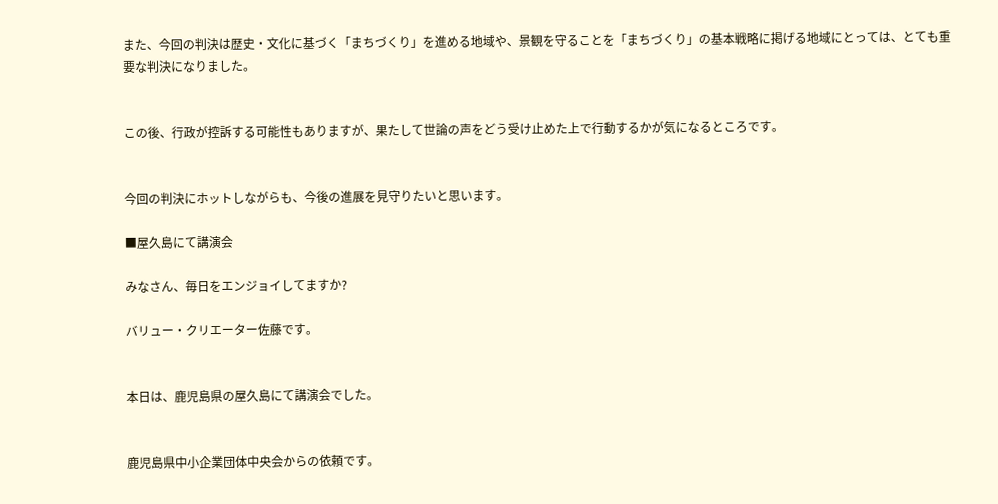また、今回の判決は歴史・文化に基づく「まちづくり」を進める地域や、景観を守ることを「まちづくり」の基本戦略に掲げる地域にとっては、とても重要な判決になりました。


この後、行政が控訴する可能性もありますが、果たして世論の声をどう受け止めた上で行動するかが気になるところです。


今回の判決にホットしながらも、今後の進展を見守りたいと思います。

■屋久島にて講演会

みなさん、毎日をエンジョイしてますか?

バリュー・クリエーター佐藤です。


本日は、鹿児島県の屋久島にて講演会でした。


鹿児島県中小企業団体中央会からの依頼です。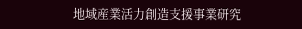地域産業活力創造支援事業研究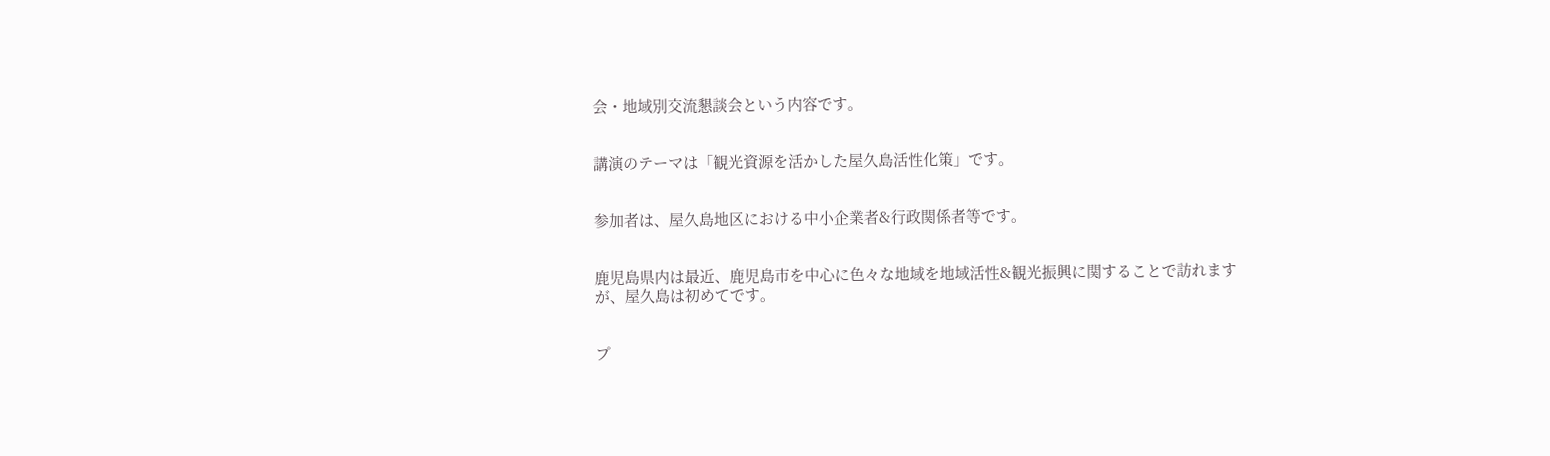会・地域別交流懇談会という内容です。


講演のテーマは「観光資源を活かした屋久島活性化策」です。


参加者は、屋久島地区における中小企業者&行政関係者等です。


鹿児島県内は最近、鹿児島市を中心に色々な地域を地域活性&観光振興に関することで訪れますが、屋久島は初めてです。


プ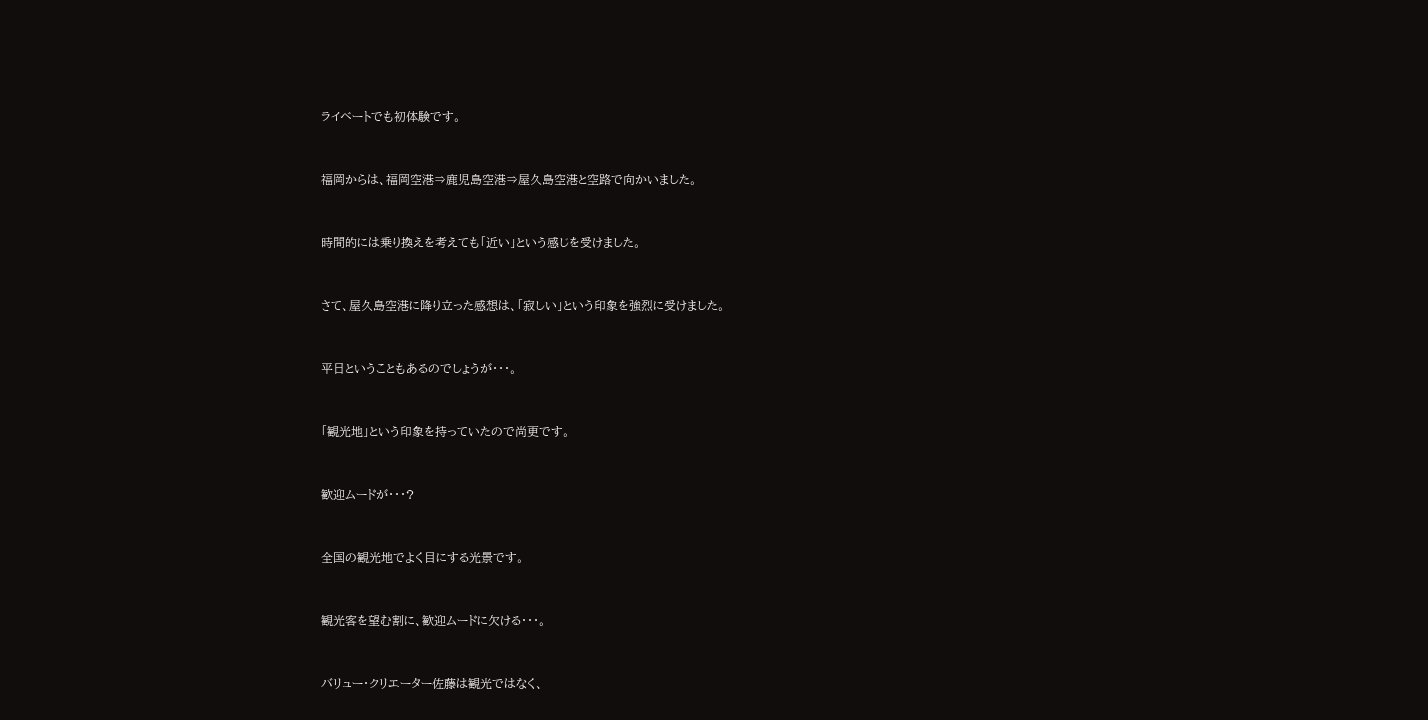ライベートでも初体験です。


福岡からは、福岡空港⇒鹿児島空港⇒屋久島空港と空路で向かいました。


時間的には乗り換えを考えても「近い」という感じを受けました。


さて、屋久島空港に降り立った感想は、「寂しい」という印象を強烈に受けました。


平日ということもあるのでしょうが・・・。


「観光地」という印象を持っていたので尚更です。


歓迎ムードが・・・?


全国の観光地でよく目にする光景です。


観光客を望む割に、歓迎ムードに欠ける・・・。


バリュー・クリエーター佐藤は観光ではなく、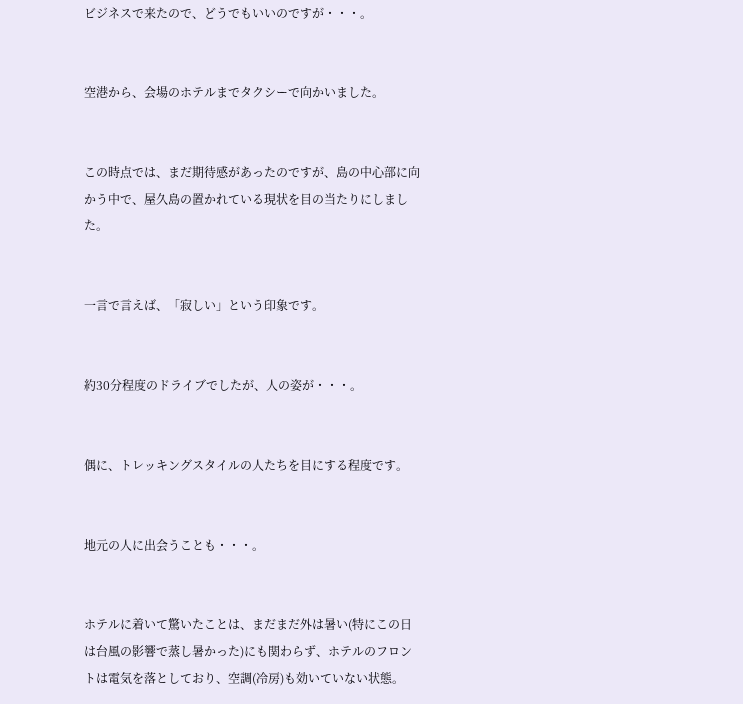ビジネスで来たので、どうでもいいのですが・・・。


空港から、会場のホテルまでタクシーで向かいました。


この時点では、まだ期待感があったのですが、島の中心部に向かう中で、屋久島の置かれている現状を目の当たりにしました。


一言で言えば、「寂しい」という印象です。


約30分程度のドライブでしたが、人の姿が・・・。


偶に、トレッキングスタイルの人たちを目にする程度です。


地元の人に出会うことも・・・。


ホテルに着いて驚いたことは、まだまだ外は暑い(特にこの日は台風の影響で蒸し暑かった)にも関わらず、ホテルのフロントは電気を落としており、空調(冷房)も効いていない状態。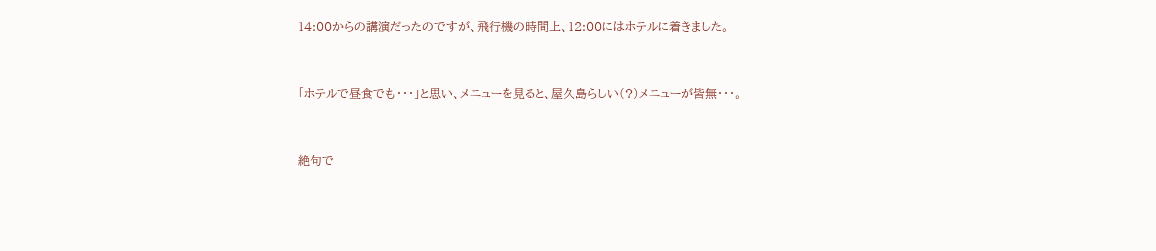14:00からの講演だったのですが、飛行機の時間上、12:00にはホテルに着きました。


「ホテルで昼食でも・・・」と思い、メニューを見ると、屋久島らしい(?)メニューが皆無・・・。


絶句で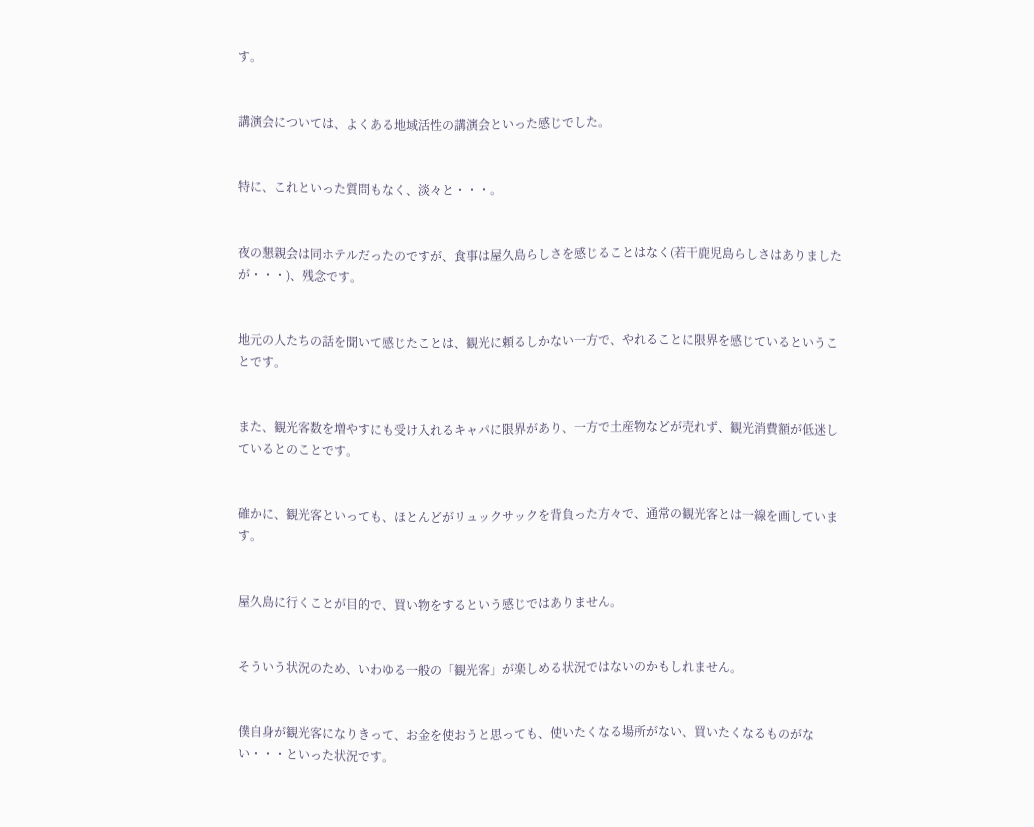す。


講演会については、よくある地域活性の講演会といった感じでした。


特に、これといった質問もなく、淡々と・・・。


夜の懇親会は同ホテルだったのですが、食事は屋久島らしさを感じることはなく(若干鹿児島らしさはありましたが・・・)、残念です。


地元の人たちの話を聞いて感じたことは、観光に頼るしかない一方で、やれることに限界を感じているということです。


また、観光客数を増やすにも受け入れるキャパに限界があり、一方で土産物などが売れず、観光消費額が低迷しているとのことです。


確かに、観光客といっても、ほとんどがリュックサックを背負った方々で、通常の観光客とは一線を画しています。


屋久島に行くことが目的で、買い物をするという感じではありません。


そういう状況のため、いわゆる一般の「観光客」が楽しめる状況ではないのかもしれません。


僕自身が観光客になりきって、お金を使おうと思っても、使いたくなる場所がない、買いたくなるものがない・・・といった状況です。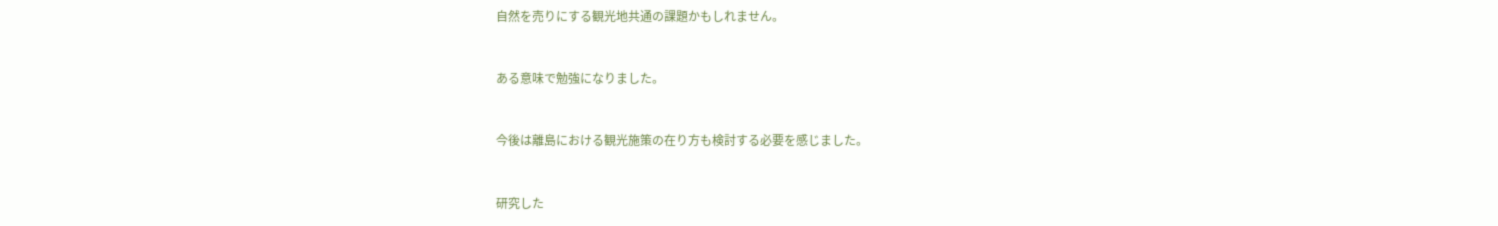自然を売りにする観光地共通の課題かもしれません。


ある意味で勉強になりました。


今後は離島における観光施策の在り方も検討する必要を感じました。


研究した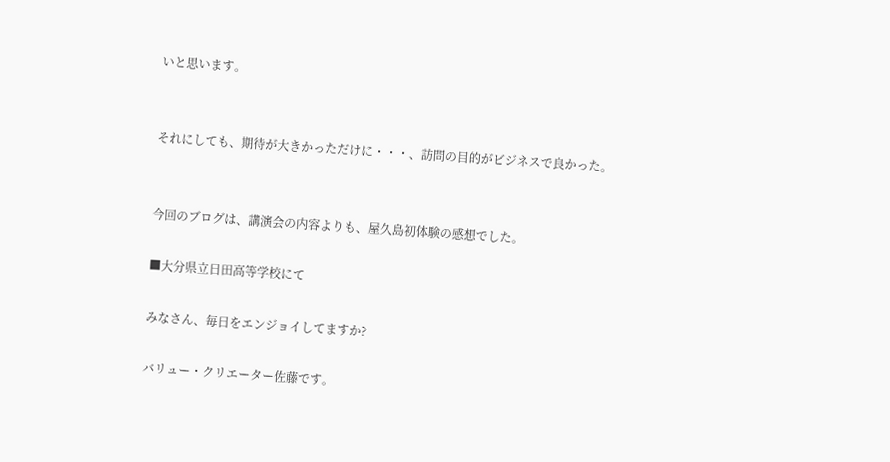いと思います。


それにしても、期待が大きかっただけに・・・、訪問の目的がビジネスで良かった。


今回のブログは、講演会の内容よりも、屋久島初体験の感想でした。

■大分県立日田高等学校にて

みなさん、毎日をエンジョイしてますか?

バリュー・クリエーター佐藤です。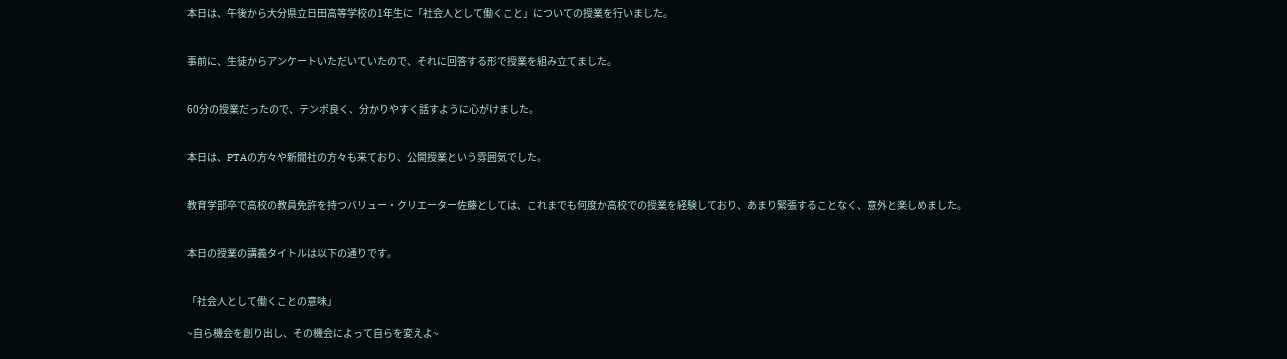本日は、午後から大分県立日田高等学校の1年生に「社会人として働くこと」についての授業を行いました。


事前に、生徒からアンケートいただいていたので、それに回答する形で授業を組み立てました。


60分の授業だったので、テンポ良く、分かりやすく話すように心がけました。


本日は、PTAの方々や新聞社の方々も来ており、公開授業という雰囲気でした。


教育学部卒で高校の教員免許を持つバリュー・クリエーター佐藤としては、これまでも何度か高校での授業を経験しており、あまり緊張することなく、意外と楽しめました。


本日の授業の講義タイトルは以下の通りです。


「社会人として働くことの意味」

~自ら機会を創り出し、その機会によって自らを変えよ~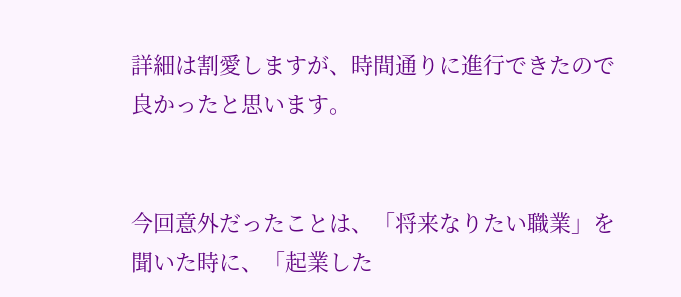詳細は割愛しますが、時間通りに進行できたので良かったと思います。


今回意外だったことは、「将来なりたい職業」を聞いた時に、「起業した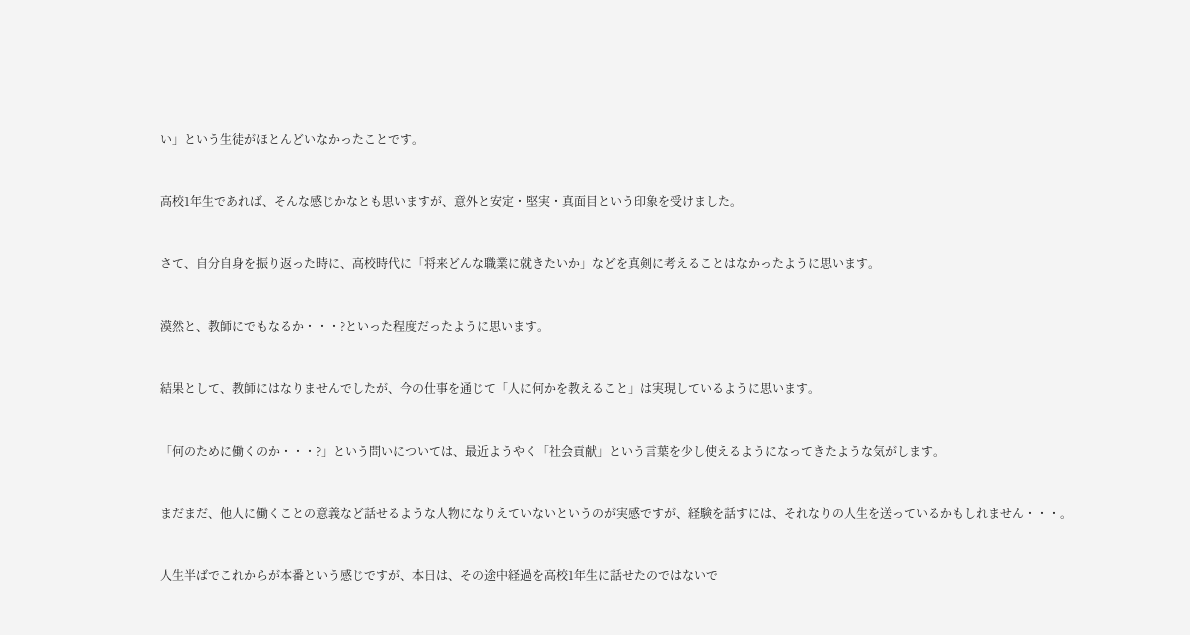い」という生徒がほとんどいなかったことです。


高校1年生であれば、そんな感じかなとも思いますが、意外と安定・堅実・真面目という印象を受けました。


さて、自分自身を振り返った時に、高校時代に「将来どんな職業に就きたいか」などを真剣に考えることはなかったように思います。


漠然と、教師にでもなるか・・・?といった程度だったように思います。


結果として、教師にはなりませんでしたが、今の仕事を通じて「人に何かを教えること」は実現しているように思います。


「何のために働くのか・・・?」という問いについては、最近ようやく「社会貢献」という言葉を少し使えるようになってきたような気がします。


まだまだ、他人に働くことの意義など話せるような人物になりえていないというのが実感ですが、経験を話すには、それなりの人生を送っているかもしれません・・・。


人生半ばでこれからが本番という感じですが、本日は、その途中経過を高校1年生に話せたのではないで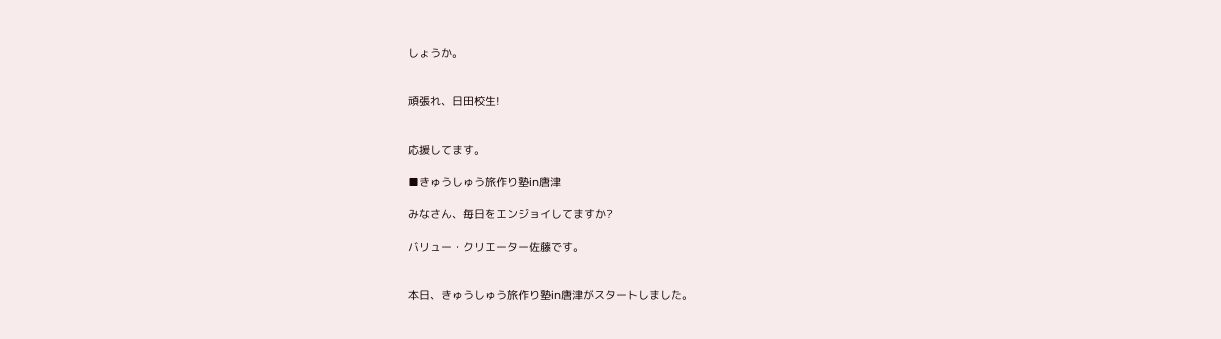しょうか。


頑張れ、日田校生!


応援してます。

■きゅうしゅう旅作り塾in唐津

みなさん、毎日をエンジョイしてますか?

バリュー・クリエーター佐藤です。


本日、きゅうしゅう旅作り塾in唐津がスタートしました。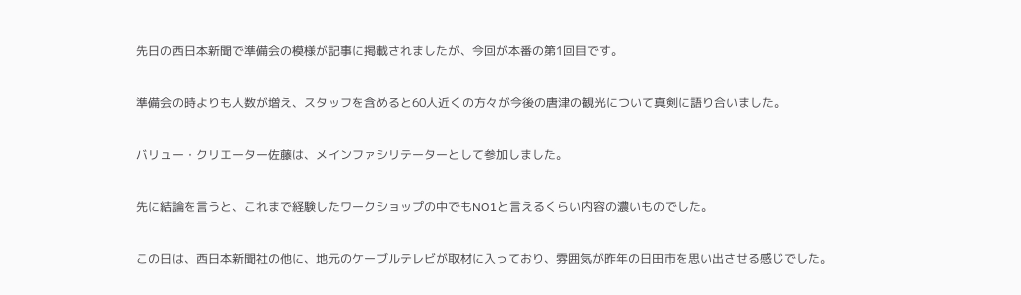先日の西日本新聞で準備会の模様が記事に掲載されましたが、今回が本番の第1回目です。


準備会の時よりも人数が増え、スタッフを含めると60人近くの方々が今後の唐津の観光について真剣に語り合いました。


バリュー・クリエーター佐藤は、メインファシリテーターとして参加しました。


先に結論を言うと、これまで経験したワークショップの中でもNO1と言えるくらい内容の濃いものでした。


この日は、西日本新聞社の他に、地元のケーブルテレビが取材に入っており、雰囲気が昨年の日田市を思い出させる感じでした。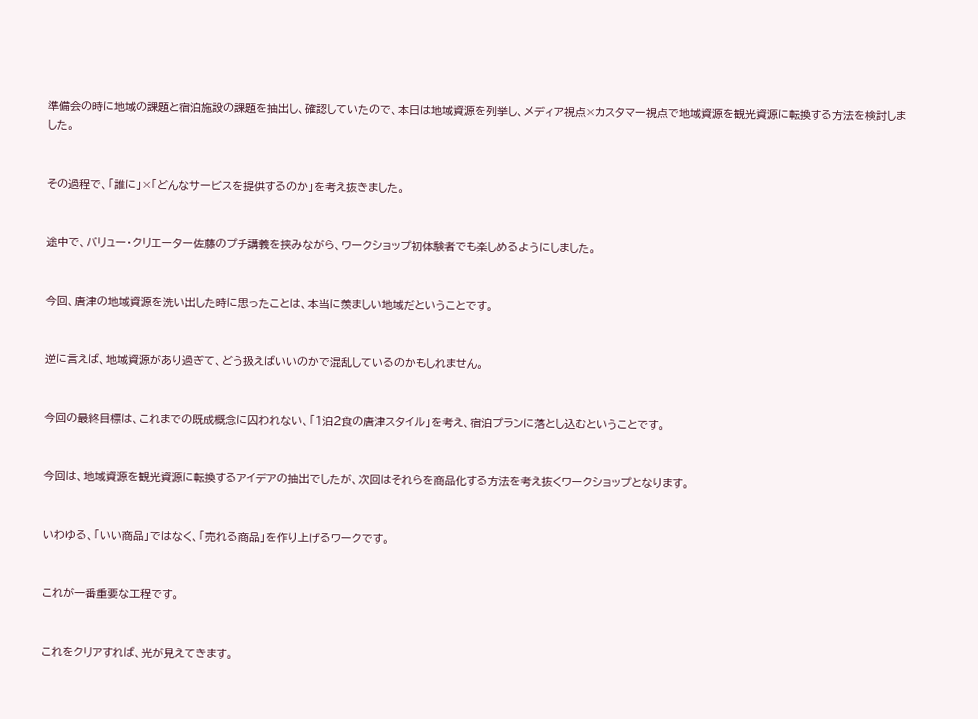準備会の時に地域の課題と宿泊施設の課題を抽出し、確認していたので、本日は地域資源を列挙し、メディア視点×カスタマー視点で地域資源を観光資源に転換する方法を検討しました。


その過程で、「誰に」×「どんなサービスを提供するのか」を考え抜きました。


途中で、バリュー・クリエーター佐藤のプチ講義を挟みながら、ワークショップ初体験者でも楽しめるようにしました。


今回、唐津の地域資源を洗い出した時に思ったことは、本当に羨ましい地域だということです。


逆に言えば、地域資源があり過ぎて、どう扱えばいいのかで混乱しているのかもしれません。


今回の最終目標は、これまでの既成概念に囚われない、「1泊2食の唐津スタイル」を考え、宿泊プランに落とし込むということです。


今回は、地域資源を観光資源に転換するアイデアの抽出でしたが、次回はそれらを商品化する方法を考え抜くワークショップとなります。


いわゆる、「いい商品」ではなく、「売れる商品」を作り上げるワークです。


これが一番重要な工程です。


これをクリアすれば、光が見えてきます。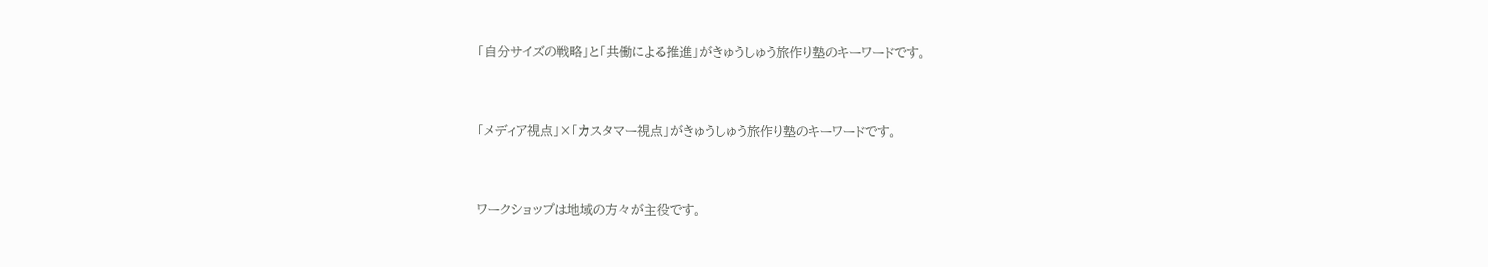「自分サイズの戦略」と「共働による推進」がきゅうしゅう旅作り塾のキーワードです。


「メディア視点」×「カスタマー視点」がきゅうしゅう旅作り塾のキーワードです。


ワークショップは地域の方々が主役です。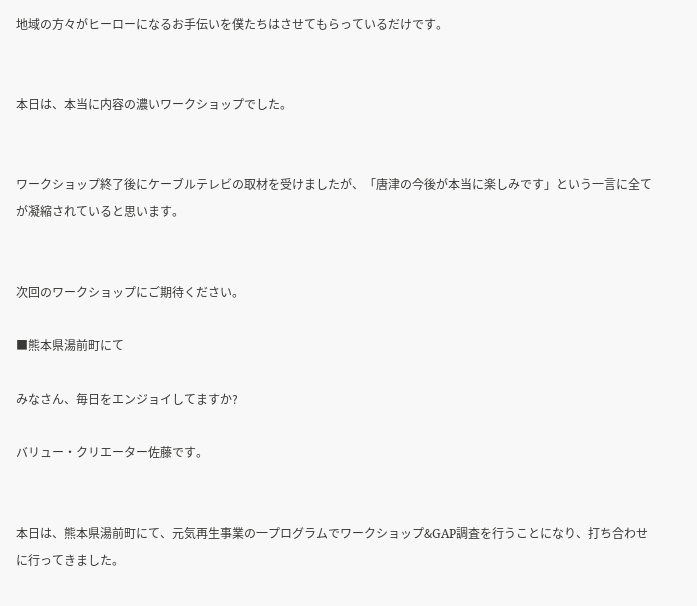地域の方々がヒーローになるお手伝いを僕たちはさせてもらっているだけです。


本日は、本当に内容の濃いワークショップでした。


ワークショップ終了後にケーブルテレビの取材を受けましたが、「唐津の今後が本当に楽しみです」という一言に全てが凝縮されていると思います。


次回のワークショップにご期待ください。

■熊本県湯前町にて

みなさん、毎日をエンジョイしてますか?

バリュー・クリエーター佐藤です。


本日は、熊本県湯前町にて、元気再生事業の一プログラムでワークショップ&GAP調査を行うことになり、打ち合わせに行ってきました。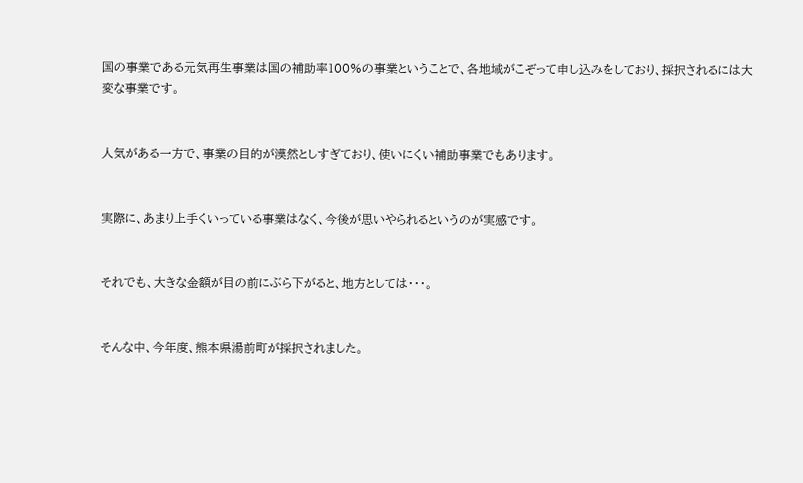国の事業である元気再生事業は国の補助率100%の事業ということで、各地域がこぞって申し込みをしており、採択されるには大変な事業です。


人気がある一方で、事業の目的が漠然としすぎており、使いにくい補助事業でもあります。


実際に、あまり上手くいっている事業はなく、今後が思いやられるというのが実感です。


それでも、大きな金額が目の前にぶら下がると、地方としては・・・。


そんな中、今年度、熊本県湯前町が採択されました。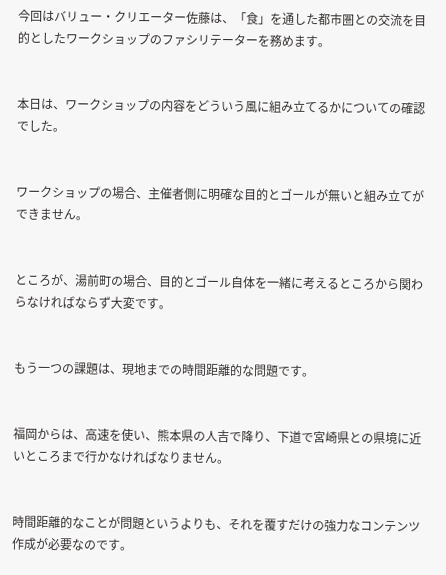今回はバリュー・クリエーター佐藤は、「食」を通した都市圏との交流を目的としたワークショップのファシリテーターを務めます。


本日は、ワークショップの内容をどういう風に組み立てるかについての確認でした。


ワークショップの場合、主催者側に明確な目的とゴールが無いと組み立てができません。


ところが、湯前町の場合、目的とゴール自体を一緒に考えるところから関わらなければならず大変です。


もう一つの課題は、現地までの時間距離的な問題です。


福岡からは、高速を使い、熊本県の人吉で降り、下道で宮崎県との県境に近いところまで行かなければなりません。


時間距離的なことが問題というよりも、それを覆すだけの強力なコンテンツ作成が必要なのです。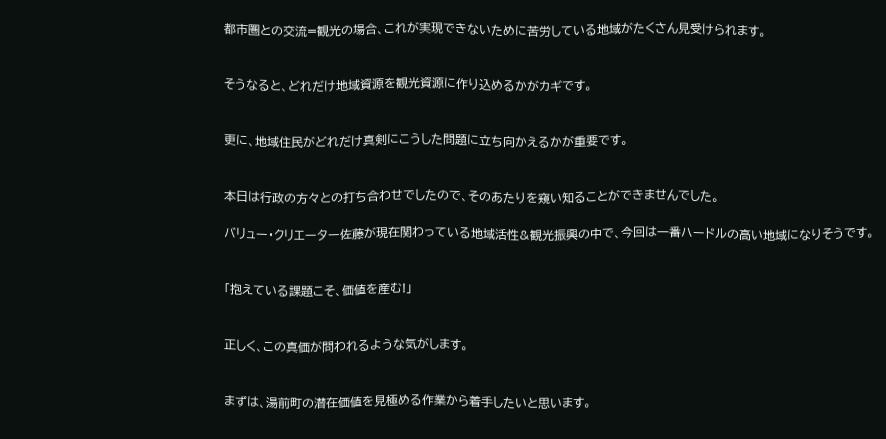都市圏との交流=観光の場合、これが実現できないために苦労している地域がたくさん見受けられます。


そうなると、どれだけ地域資源を観光資源に作り込めるかがカギです。


更に、地域住民がどれだけ真剣にこうした問題に立ち向かえるかが重要です。


本日は行政の方々との打ち合わせでしたので、そのあたりを窺い知ることができませんでした。

バリュー・クリエーター佐藤が現在関わっている地域活性&観光振興の中で、今回は一番ハードルの高い地域になりそうです。


「抱えている課題こそ、価値を産む!」


正しく、この真価が問われるような気がします。


まずは、湯前町の潜在価値を見極める作業から着手したいと思います。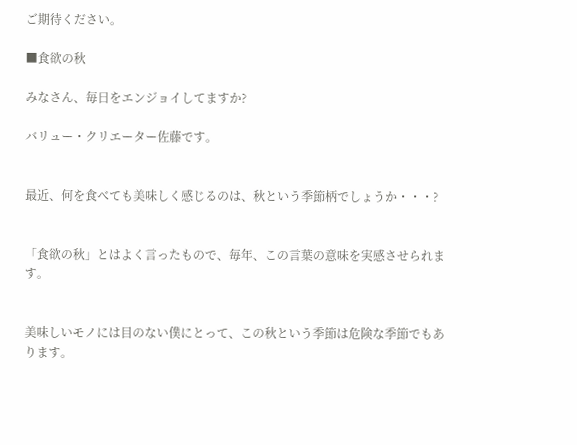ご期待ください。

■食欲の秋

みなさん、毎日をエンジョイしてますか?

バリュー・クリエーター佐藤です。


最近、何を食べても美味しく感じるのは、秋という季節柄でしょうか・・・?


「食欲の秋」とはよく言ったもので、毎年、この言葉の意味を実感させられます。


美味しいモノには目のない僕にとって、この秋という季節は危険な季節でもあります。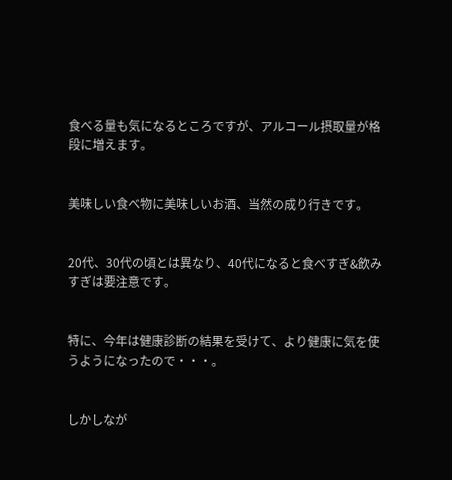食べる量も気になるところですが、アルコール摂取量が格段に増えます。


美味しい食べ物に美味しいお酒、当然の成り行きです。


20代、30代の頃とは異なり、40代になると食べすぎ&飲みすぎは要注意です。


特に、今年は健康診断の結果を受けて、より健康に気を使うようになったので・・・。


しかしなが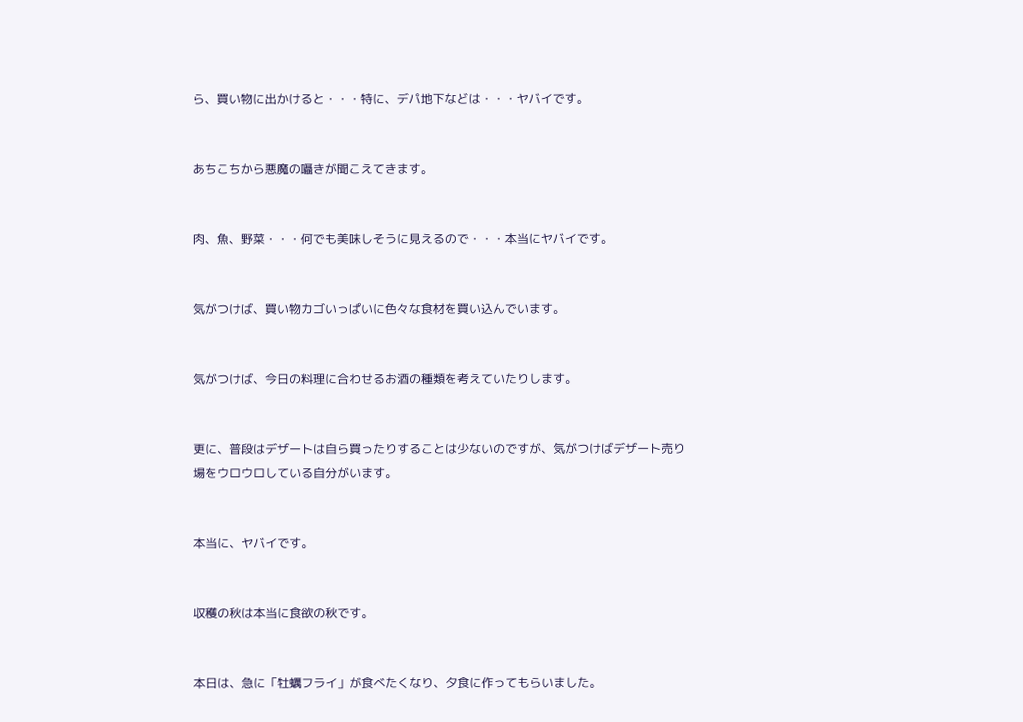ら、買い物に出かけると・・・特に、デパ地下などは・・・ヤバイです。


あちこちから悪魔の囁きが聞こえてきます。


肉、魚、野菜・・・何でも美味しそうに見えるので・・・本当にヤバイです。


気がつけば、買い物カゴいっぱいに色々な食材を買い込んでいます。


気がつけば、今日の料理に合わせるお酒の種類を考えていたりします。


更に、普段はデザートは自ら買ったりすることは少ないのですが、気がつけばデザート売り場をウロウロしている自分がいます。


本当に、ヤバイです。


収穫の秋は本当に食欲の秋です。


本日は、急に「牡蠣フライ」が食べたくなり、夕食に作ってもらいました。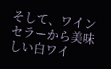そして、ワインセラーから美味しい白ワイ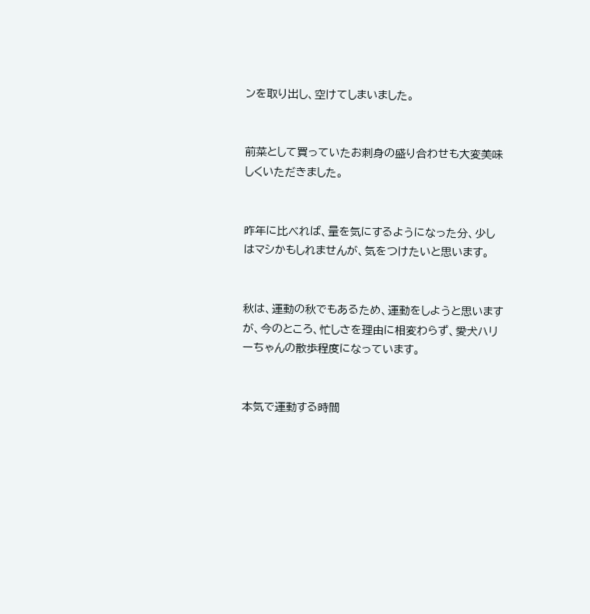ンを取り出し、空けてしまいました。


前菜として買っていたお刺身の盛り合わせも大変美味しくいただきました。


昨年に比べれば、量を気にするようになった分、少しはマシかもしれませんが、気をつけたいと思います。


秋は、運動の秋でもあるため、運動をしようと思いますが、今のところ、忙しさを理由に相変わらず、愛犬ハリーちゃんの散歩程度になっています。


本気で運動する時間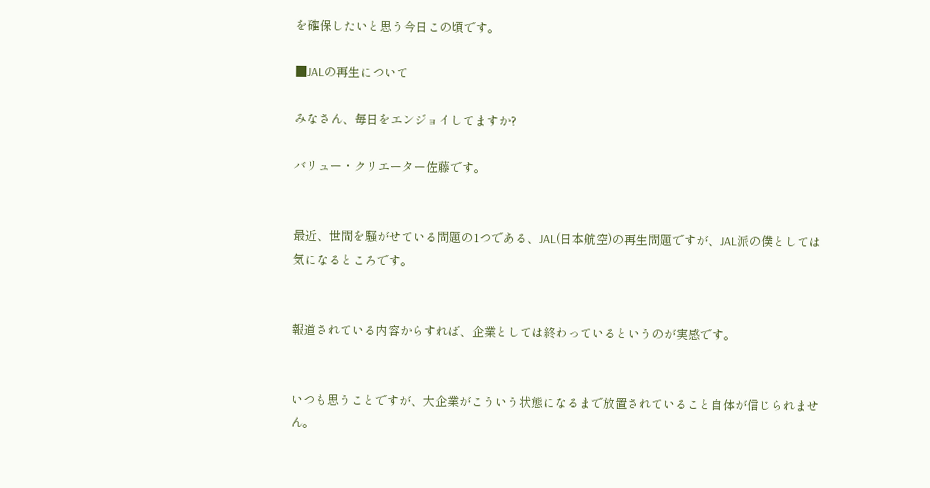を確保したいと思う今日この頃です。

■JALの再生について

みなさん、毎日をエンジョイしてますか?

バリュー・クリエーター佐藤です。


最近、世間を騒がせている問題の1つである、JAL(日本航空)の再生問題ですが、JAL派の僕としては気になるところです。


報道されている内容からすれば、企業としては終わっているというのが実感です。


いつも思うことですが、大企業がこういう状態になるまで放置されていること自体が信じられません。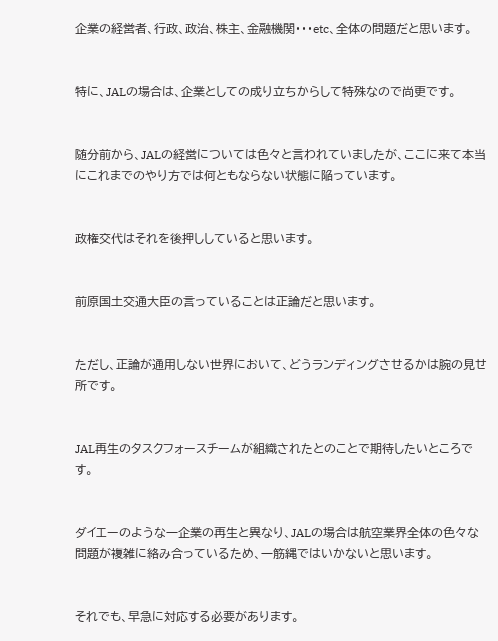企業の経営者、行政、政治、株主、金融機関・・・etc、全体の問題だと思います。


特に、JALの場合は、企業としての成り立ちからして特殊なので尚更です。


随分前から、JALの経営については色々と言われていましたが、ここに来て本当にこれまでのやり方では何ともならない状態に陥っています。


政権交代はそれを後押ししていると思います。


前原国土交通大臣の言っていることは正論だと思います。


ただし、正論が通用しない世界において、どうランディングさせるかは腕の見せ所です。


JAL再生のタスクフォースチームが組織されたとのことで期待したいところです。


ダイエーのような一企業の再生と異なり、JALの場合は航空業界全体の色々な問題が複雑に絡み合っているため、一筋縄ではいかないと思います。


それでも、早急に対応する必要があります。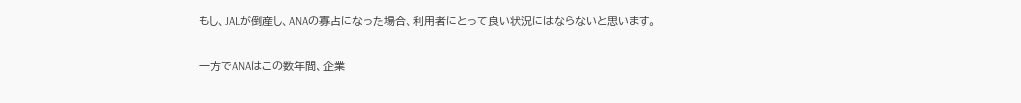もし、JALが倒産し、ANAの寡占になった場合、利用者にとって良い状況にはならないと思います。


一方でANAはこの数年間、企業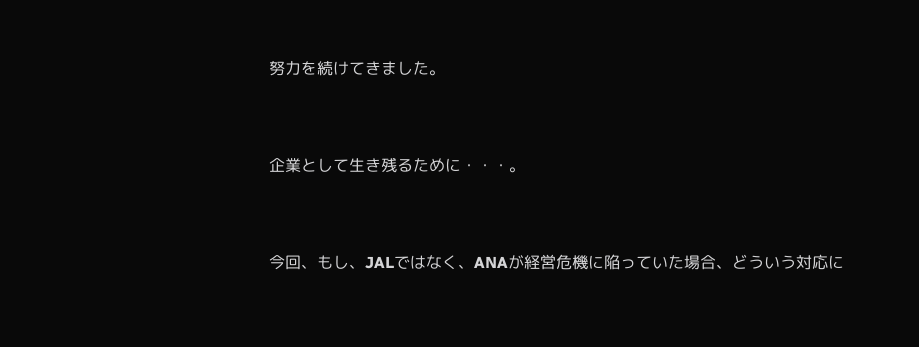努力を続けてきました。


企業として生き残るために・・・。


今回、もし、JALではなく、ANAが経営危機に陥っていた場合、どういう対応に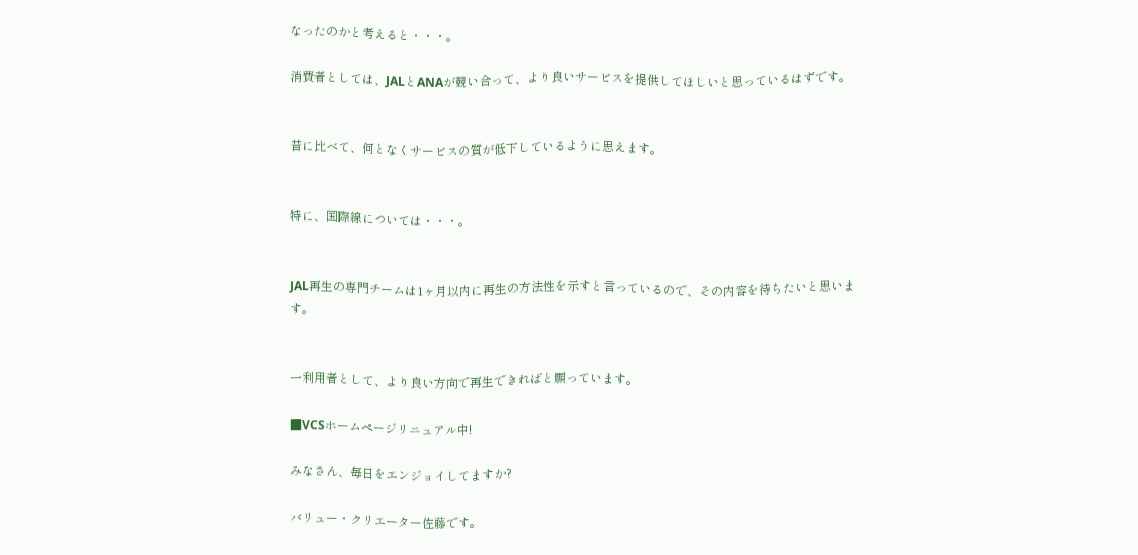なったのかと考えると・・・。

消費者としては、JALとANAが競い合って、より良いサービスを提供してほしいと思っているはずです。


昔に比べて、何となくサービスの質が低下しているように思えます。


特に、国際線については・・・。


JAL再生の専門チームは1ヶ月以内に再生の方法性を示すと言っているので、その内容を待ちたいと思います。


一利用者として、より良い方向で再生できればと願っています。

■VCSホームページリニュアル中!

みなさん、毎日をエンジョイしてますか?

バリュー・クリエーター佐藤です。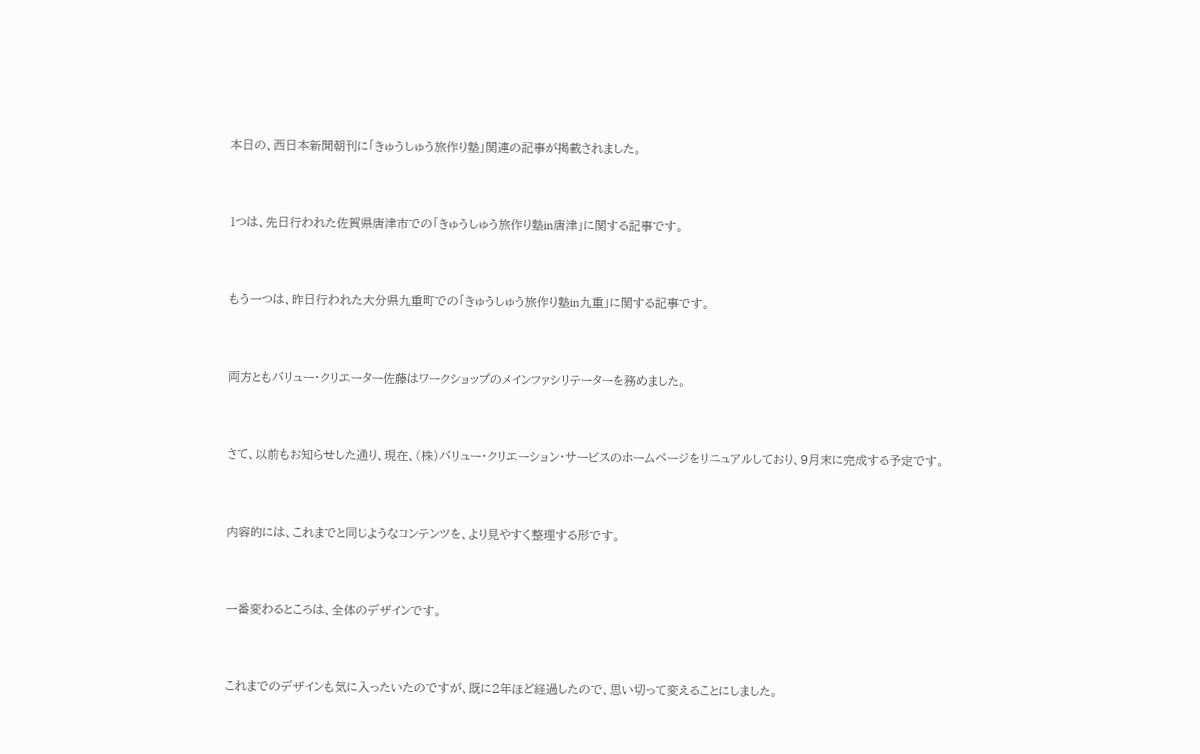本日の、西日本新聞朝刊に「きゅうしゅう旅作り塾」関連の記事が掲載されました。


1つは、先日行われた佐賀県唐津市での「きゅうしゅう旅作り塾in唐津」に関する記事です。


もう一つは、昨日行われた大分県九重町での「きゅうしゅう旅作り塾in九重」に関する記事です。


両方ともバリュー・クリエーター佐藤はワークショップのメインファシリテーターを務めました。


さて、以前もお知らせした通り、現在、(株)バリュー・クリエーション・サービスのホームページをリニュアルしており、9月末に完成する予定です。


内容的には、これまでと同じようなコンテンツを、より見やすく整理する形です。


一番変わるところは、全体のデザインです。


これまでのデザインも気に入ったいたのですが、既に2年ほど経過したので、思い切って変えることにしました。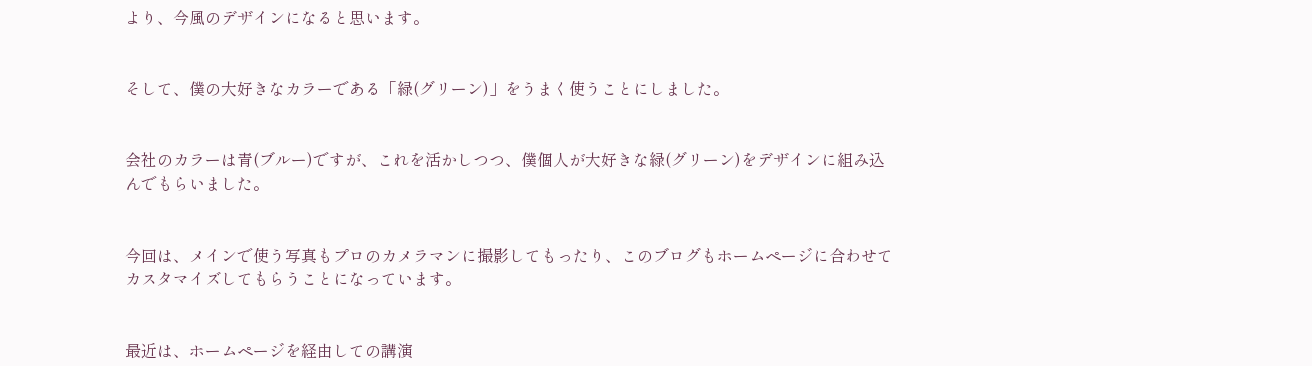より、今風のデザインになると思います。


そして、僕の大好きなカラーである「緑(グリーン)」をうまく使うことにしました。


会社のカラーは青(ブルー)ですが、これを活かしつつ、僕個人が大好きな緑(グリーン)をデザインに組み込んでもらいました。


今回は、メインで使う写真もプロのカメラマンに撮影してもったり、このブログもホームページに合わせてカスタマイズしてもらうことになっています。


最近は、ホームページを経由しての講演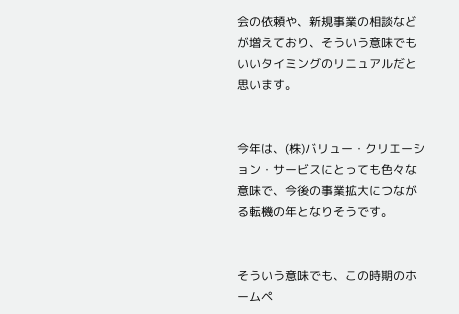会の依頼や、新規事業の相談などが増えており、そういう意味でもいいタイミングのリニュアルだと思います。


今年は、(株)バリュー・クリエーション・サービスにとっても色々な意味で、今後の事業拡大につながる転機の年となりそうです。


そういう意味でも、この時期のホームペ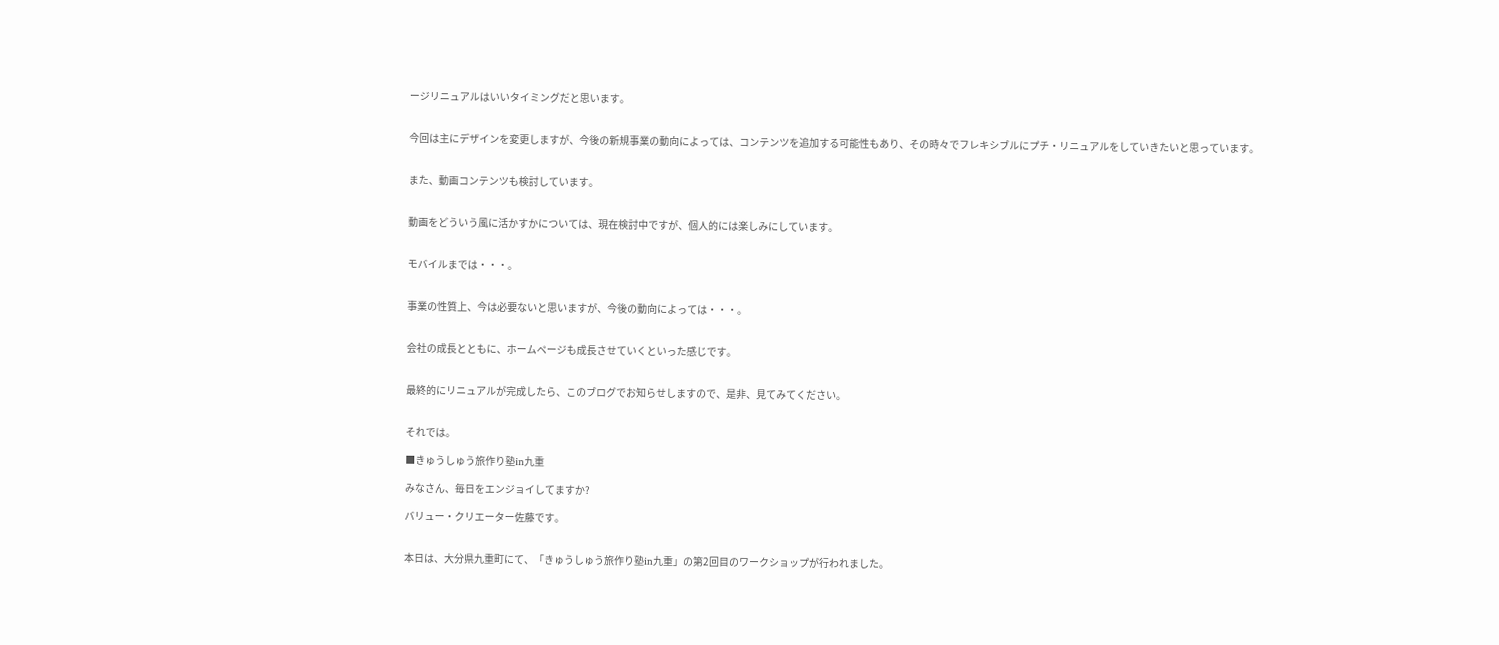ージリニュアルはいいタイミングだと思います。


今回は主にデザインを変更しますが、今後の新規事業の動向によっては、コンテンツを追加する可能性もあり、その時々でフレキシブルにプチ・リニュアルをしていきたいと思っています。


また、動画コンテンツも検討しています。


動画をどういう風に活かすかについては、現在検討中ですが、個人的には楽しみにしています。


モバイルまでは・・・。


事業の性質上、今は必要ないと思いますが、今後の動向によっては・・・。


会社の成長とともに、ホームページも成長させていくといった感じです。


最終的にリニュアルが完成したら、このブログでお知らせしますので、是非、見てみてください。


それでは。

■きゅうしゅう旅作り塾in九重

みなさん、毎日をエンジョイしてますか?

バリュー・クリエーター佐藤です。


本日は、大分県九重町にて、「きゅうしゅう旅作り塾in九重」の第2回目のワークショップが行われました。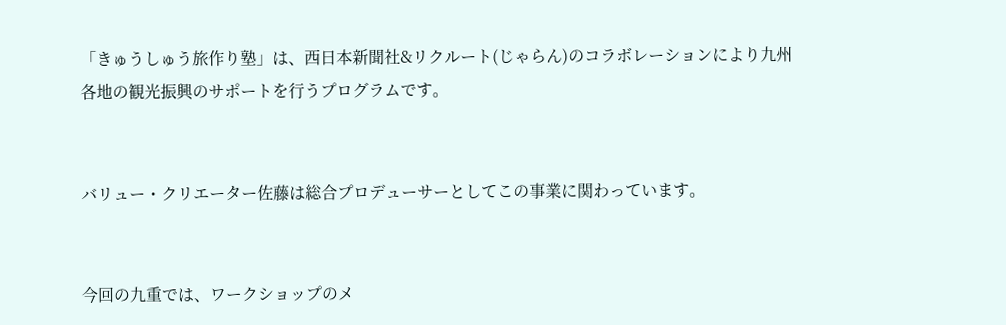「きゅうしゅう旅作り塾」は、西日本新聞社&リクルート(じゃらん)のコラボレーションにより九州各地の観光振興のサポートを行うプログラムです。


バリュー・クリエーター佐藤は総合プロデューサーとしてこの事業に関わっています。


今回の九重では、ワークショップのメ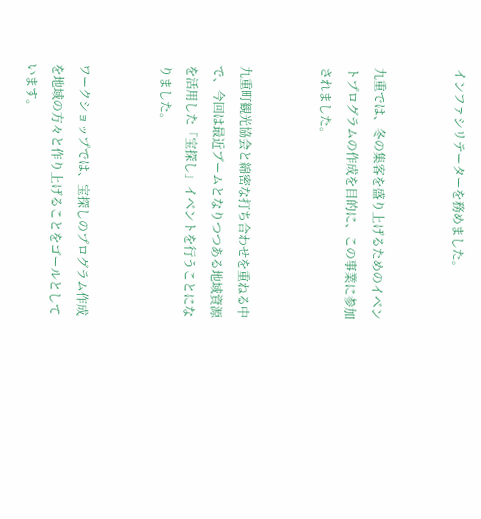インファシリテーターを務めました。


九重では、冬の集客を盛り上げるためのイベントプログラムの作成を目的に、この事業に参加されました。


九重町観光協会と綿密な打ち合わせを重ねる中で、今回は最近ブームとなりつつある地域資源を活用した「宝探し」イベントを行うことになりました。


ワークショップでは、宝探しのプログラム作成を地域の方々と作り上げることをゴールとしています。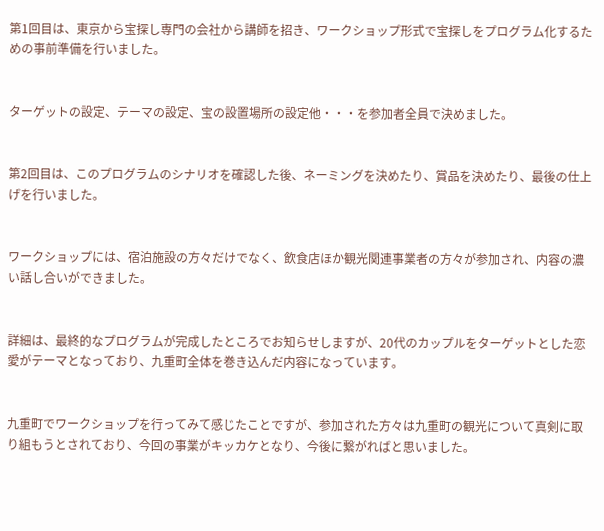第1回目は、東京から宝探し専門の会社から講師を招き、ワークショップ形式で宝探しをプログラム化するための事前準備を行いました。


ターゲットの設定、テーマの設定、宝の設置場所の設定他・・・を参加者全員で決めました。


第2回目は、このプログラムのシナリオを確認した後、ネーミングを決めたり、賞品を決めたり、最後の仕上げを行いました。


ワークショップには、宿泊施設の方々だけでなく、飲食店ほか観光関連事業者の方々が参加され、内容の濃い話し合いができました。


詳細は、最終的なプログラムが完成したところでお知らせしますが、20代のカップルをターゲットとした恋愛がテーマとなっており、九重町全体を巻き込んだ内容になっています。


九重町でワークショップを行ってみて感じたことですが、参加された方々は九重町の観光について真剣に取り組もうとされており、今回の事業がキッカケとなり、今後に繋がればと思いました。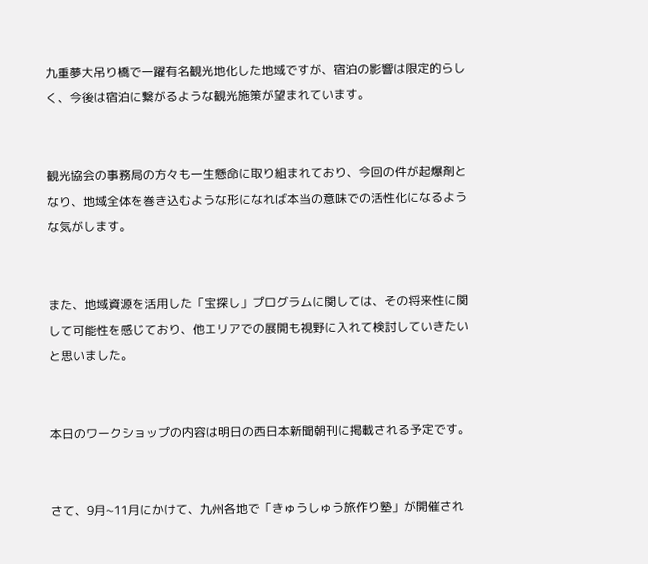九重夢大吊り橋で一躍有名観光地化した地域ですが、宿泊の影響は限定的らしく、今後は宿泊に繋がるような観光施策が望まれています。


観光協会の事務局の方々も一生懸命に取り組まれており、今回の件が起爆剤となり、地域全体を巻き込むような形になれば本当の意味での活性化になるような気がします。


また、地域資源を活用した「宝探し」プログラムに関しては、その将来性に関して可能性を感じており、他エリアでの展開も視野に入れて検討していきたいと思いました。


本日のワークショップの内容は明日の西日本新聞朝刊に掲載される予定です。


さて、9月~11月にかけて、九州各地で「きゅうしゅう旅作り塾」が開催され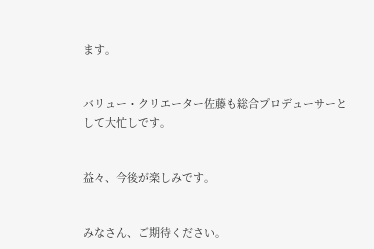ます。


バリュー・クリエーター佐藤も総合プロデューサーとして大忙しです。


益々、今後が楽しみです。


みなさん、ご期待ください。